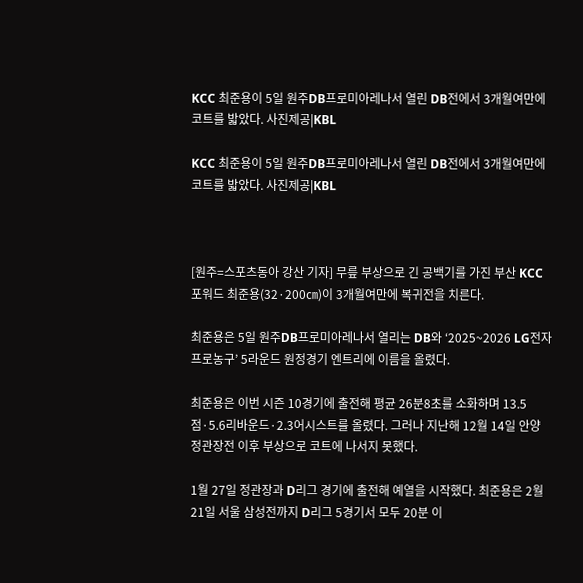KCC 최준용이 5일 원주DB프로미아레나서 열린 DB전에서 3개월여만에 코트를 밟았다. 사진제공|KBL

KCC 최준용이 5일 원주DB프로미아레나서 열린 DB전에서 3개월여만에 코트를 밟았다. 사진제공|KBL



[원주=스포츠동아 강산 기자] 무릎 부상으로 긴 공백기를 가진 부산 KCC 포워드 최준용(32·200㎝)이 3개월여만에 복귀전을 치른다.

최준용은 5일 원주DB프로미아레나서 열리는 DB와 ‘2025~2026 LG전자 프로농구’ 5라운드 원정경기 엔트리에 이름을 올렸다.

최준용은 이번 시즌 10경기에 출전해 평균 26분8초를 소화하며 13.5점·5.6리바운드·2.3어시스트를 올렸다. 그러나 지난해 12월 14일 안양 정관장전 이후 부상으로 코트에 나서지 못했다.

1월 27일 정관장과 D리그 경기에 출전해 예열을 시작했다. 최준용은 2월 21일 서울 삼성전까지 D리그 5경기서 모두 20분 이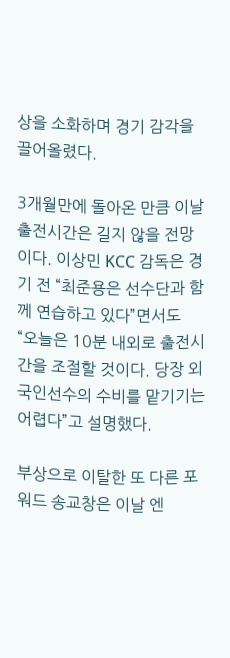상을 소화하며 경기 감각을 끌어올렸다.

3개월만에 돌아온 만큼 이날 출전시간은 길지 않을 전망이다. 이상민 KCC 감독은 경기 전 “최준용은 선수단과 함께 연습하고 있다”면서도 “오늘은 10분 내외로 출전시간을 조절할 것이다. 당장 외국인선수의 수비를 맡기기는 어렵다”고 설명했다.

부상으로 이탈한 또 다른 포워드 송교창은 이날 엔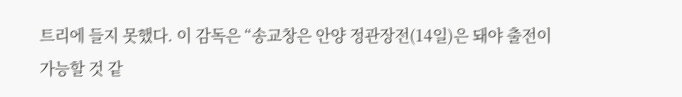트리에 들지 못했다. 이 감독은 “송교창은 안양 정관장전(14일)은 돼야 출전이 가능할 것 같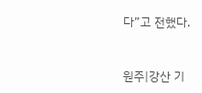다”고 전했다.


원주|강산 기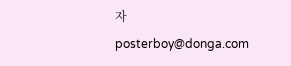자 posterboy@donga.com